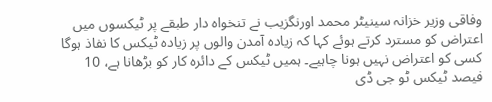وفاقی وزیر خزانہ سینیٹر محمد اورنگزیب نے تنخواہ دار طبقے پر ٹیکسوں میں اعتراض کو مسترد کرتے ہوئے کہا کہ زیادہ آمدن والوں پر زیادہ ٹیکس کا نفاذ ہوگا کسی کو اعتراض نہیں ہونا چاہیے۔ ہمیں ٹیکس کے دائرہ کار کو بڑھانا ہے، 10 فیصد ٹیکس ٹو جی ڈی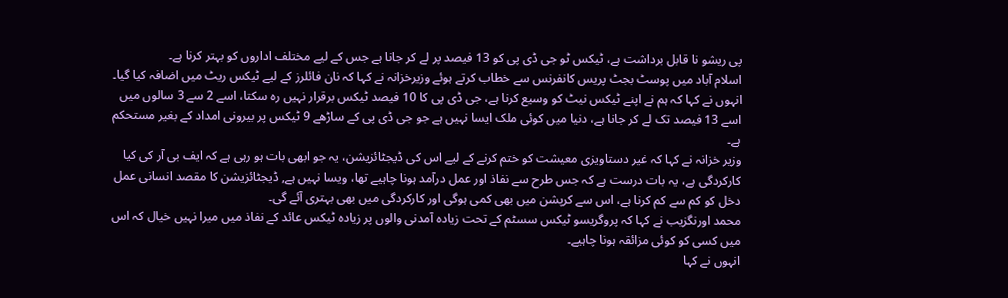پی ریشو نا قابل برداشت ہے، ٹیکس ٹو جی ڈی پی کو 13 فیصد پر لے کر جانا ہے جس کے لیے مختلف اداروں کو بہتر کرنا ہے۔
اسلام آباد میں پوسٹ بجٹ پریس کانفرنس سے خطاب کرتے ہوئے وزیرخزانہ نے کہا کہ نان فائلرز کے لیے ٹیکس ریٹ میں اضافہ کیا گیا۔
انہوں نے کہا کہ ہم نے اپنے ٹیکس نیٹ کو وسیع کرنا ہے، جی ڈی پی کا 10 فیصد ٹیکس برقرار نہیں رہ سکتا، اسے 2 سے 3 سالوں میں اسے 13 فیصد تک لے کر جانا ہے، دنیا میں کوئی ملک ایسا نہیں ہے جو جی ڈی پی کے ساڑھے 9 ٹیکس پر بیرونی امداد کے بغیر مستحکم ہے۔
وزیر خزانہ نے کہا کہ غیر دستاویزی معیشت کو ختم کرنے کے لیے اس کی ڈیجٹائزیشن، یہ جو ابھی بات ہو رہی ہے کہ ایف بی آر کی کیا کارکردگی ہے، یہ بات درست ہے کہ جس طرح سے نفاذ اور عمل درآمد ہونا چاہیے تھا، ویسا نہیں ہے, ڈیجٹائزیشن کا مقصد انسانی عمل دخل کو کم سے کم کرنا ہے، اس سے کرپشن میں بھی کمی ہوگی اور کارکردگی میں بھی بہتری آئے گی۔
محمد اورنگزیب نے کہا کہ پروگریسو ٹیکس سسٹم کے تحت زیادہ آمدنی والوں پر زیادہ ٹیکس عائد کے نفاذ میں میرا نہیں خیال کہ اس میں کسی کو کوئی مزائقہ ہونا چاہیے۔
انہوں نے کہا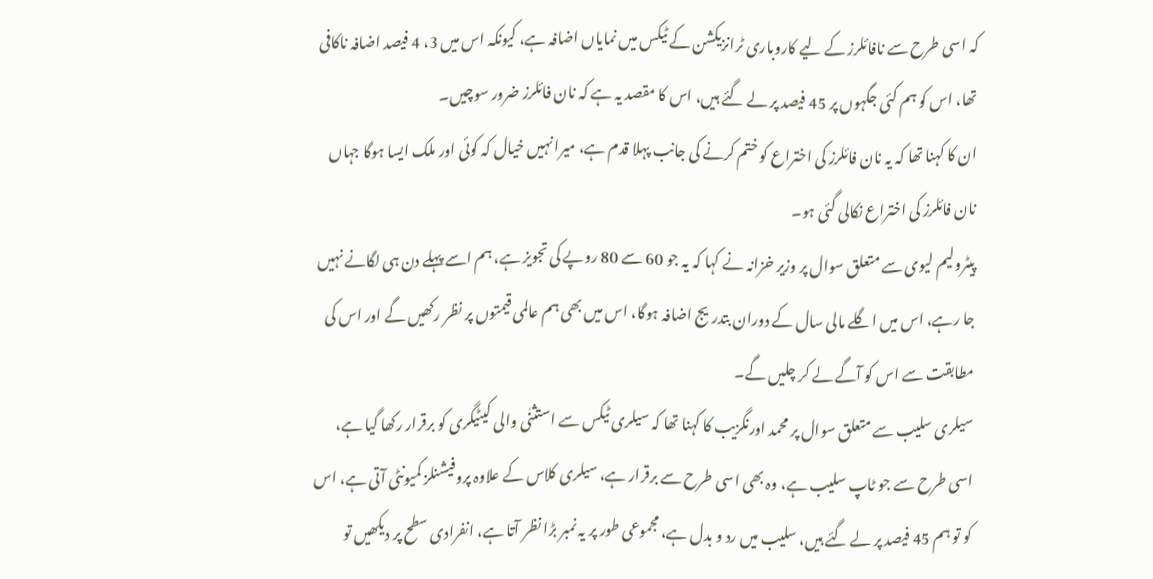کہ اسی طرح سے نافائلرز کے لیے کاروباری ٹرانزیکشن کے ٹیکس میں نمایاں اضافہ ہے، کیونکہ اس میں 3، 4 فیصد اضافہ ناکافی تھا، اس کو ہم کئی جگہوں پر 45 فیصد پر لے گئے ہیں، اس کا مقصد یہ ہے کہ نان فائلرز ضرور سوچیں۔
ان کا کہنا تھا کہ یہ نان فائلرز کی اختراع کو ختم کرنے کی جانب پہلا قدم ہے، میرا نہیں خیال کہ کوئی اور ملک ایسا ہوگا جہاں نان فائلرز کی اختراع نکالی گئی ہو۔
پیٹرولیم لیوی سے متعلق سوال پر وزیر خزانہ نے کہا کہ یہ جو 60 سے 80 روپے کی تجویز ہے، ہم اسے پہلے دن ہی لگانے نہیں جا رہے، اس میں اگلے مالی سال کے دوران بتدریج اضافہ ہوگا، اس میں بھی ہم عالمی قیمتوں پر نظر رکھیں گے اور اس کی مطابقت سے اس کو آگے لے کر چلیں گے۔
سیلری سلیب سے متعلق سوال پر محمد اورنگزیب کا کہنا تھا کہ سیلری ٹیکس سے استثنٰی والی کیٹیگری کو برقرار رکھا گیا ہے، اسی طرح سے جو ٹاپ سلیب ہے، وہ بھی اسی طرح سے برقرار ہے، سیلری کلاس کے علاوہ پروفیشنلز کمیونٹی آتی ہے، اس کو تو ہم 45 فیصد پر لے گئے ہیں، سلیب میں رد و بدل ہے، مجموعی طور پر یہ نمبر بڑا نظر آتا ہے، انفرادی سطح پر دیکھیں تو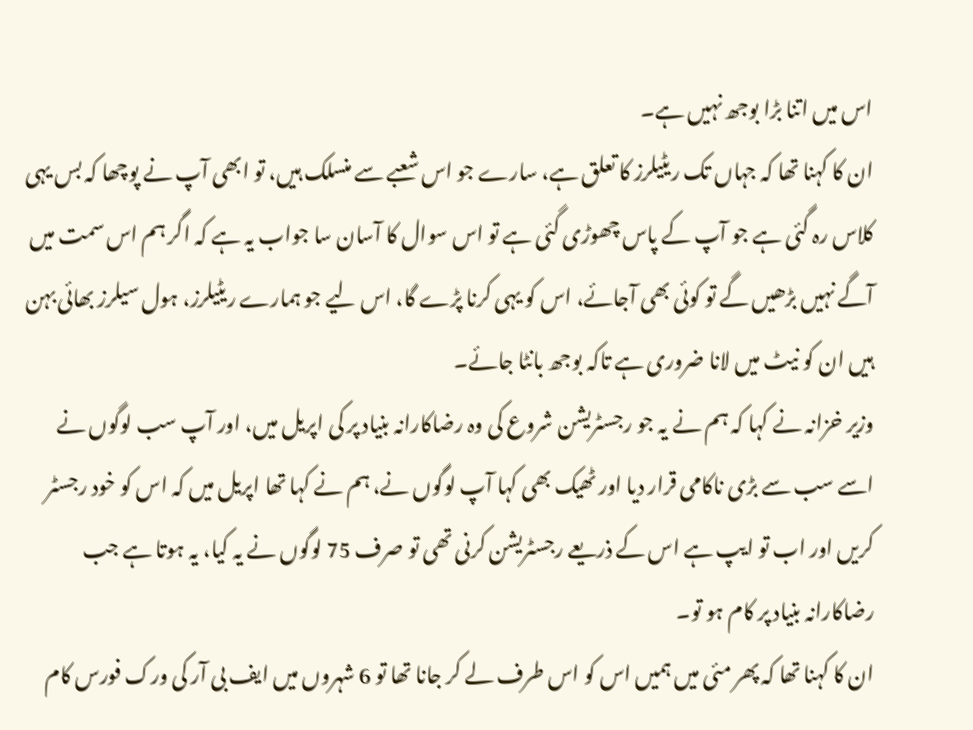اس میں اتنا بڑا بوجھ نہیں ہے۔
ان کا کہنا تھا کہ جہاں تک ریٹیلرز کا تعلق ہے، سارے جو اس شعبے سے منسلک ہیں، تو ابھی آپ نے پوچھا کہ بس یہی کلاس رہ گئی ہے جو آپ کے پاس چھوڑی گئی ہے تو اس سوال کا آسان سا جواب یہ ہے کہ اگر ہم اس سمت میں آگے نہیں بڑھیں گے تو کوئی بھی آجائے، اس کو یہی کرنا پڑے گا، اس لیے جو ہمارے ریٹیلرز، ہول سیلرز بھائی بہن ہیں ان کو نیٹ میں لانا ضروری ہے تاکہ بوجھ بانٹا جائے۔
وزیر خزانہ نے کہا کہ ہم نے یہ جو رجسٹریشن شروع کی وہ رضاکارانہ بنیاد پر کی اپریل میں، اور آپ سب لوگوں نے اسے سب سے بڑی ناکامی قرار دیا اور ٹھیک بھی کہا آپ لوگوں نے، ہم نے کہا تھا اپریل میں کہ اس کو خود رجسٹر کریں اور اب تو ایپ ہے اس کے ذریعے رجسٹریشن کرنی تھی تو صرف 75 لوگوں نے یہ کیا، یہ ہوتا ہے جب رضاکارانہ بنیاد پر کام ہو تو۔
ان کا کہنا تھا کہ پھر مئی میں ہمیں اس کو اس طرف لے کر جانا تھا تو 6 شہروں میں ایف بی آر کی ورک فورس کام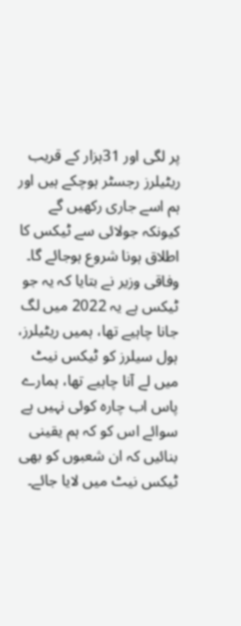پر لگی اور 31ہزار کے قریب ریٹیلرز رجسٹر ہوچکے ہیں اور ہم اسے جاری رکھیں گے کیونکہ جولائی سے ٹیکس کا اطلاق ہونا شروع ہوجائے گا۔
وفاقی وزیر نے بتایا کہ یہ جو ٹیکس ہے یہ 2022 میں لگ جانا چاہیے تھا، ہمیں ریٹیلرز، ہول سیلرز کو ٹیکس نیٹ میں لے آنا چاہیے تھا، ہمارے پاس اب چارہ کوئی نہیں ہے سوائے اس کو کہ ہم یقینی بنائیں کہ ان شعبوں کو بھی ٹیکس نیٹ میں لایا جائے۔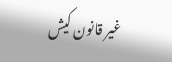غیر قانون کیش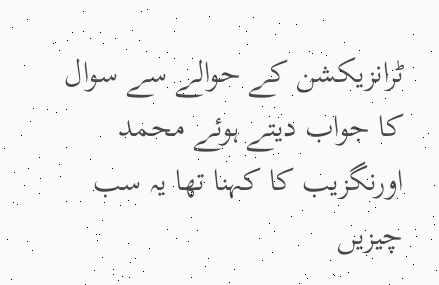ٹرانزیکشن کے حوالے سے سوال کا جواب دیتے ہوئے محمد اورنگزیب کا کہنا تھا یہ سب چیزیں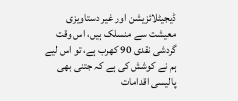ڈیجیٹلائزیشن اور غیر دستاویزی معیشت سے منسلک ہیں، اس وقت گردشی نقدی 90 کھرب ہے، تو اس لیے ہم نے کوشش کی ہے کہ جتنی بھی پالیسی اقدامات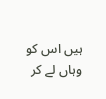ہیں اس کو وہاں لے کر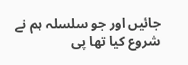جائیں اور جو سلسلہ ہم نے شروع کیا تھا پی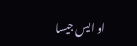او ایس جیسا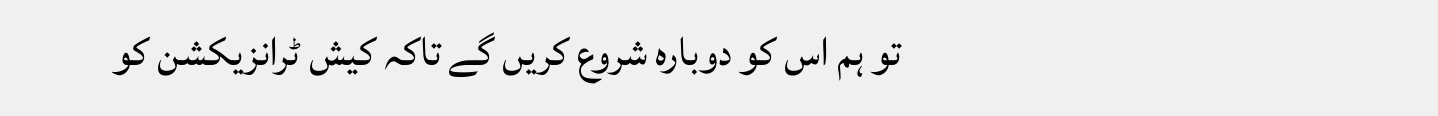تو ہم اس کو دوبارہ شروع کریں گے تاکہ کیش ٹرانزیکشن کو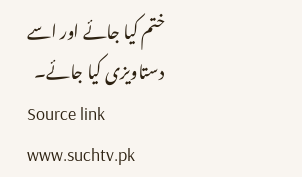ختم کیا جائے اور اسے دستاویزی کیا جائے۔
Source link
www.suchtv.pk